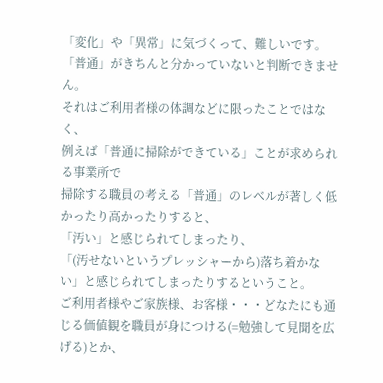「変化」や「異常」に気づくって、難しいです。
「普通」がきちんと分かっていないと判断できません。
それはご利用者様の体調などに限ったことではなく、
例えば「普通に掃除ができている」ことが求められる事業所で
掃除する職員の考える「普通」のレベルが著しく低かったり高かったりすると、
「汚い」と感じられてしまったり、
「(汚せないというプレッシャーから)落ち着かない」と感じられてしまったりするということ。
ご利用者様やご家族様、お客様・・・どなたにも通じる価値観を職員が身につける(=勉強して見聞を広げる)とか、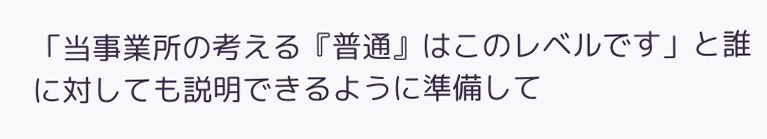「当事業所の考える『普通』はこのレベルです」と誰に対しても説明できるように準備して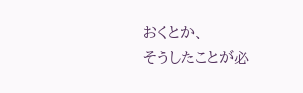おくとか、
そうしたことが必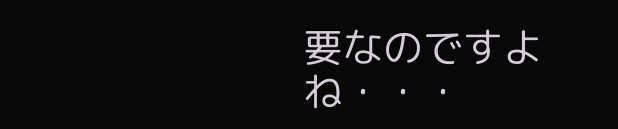要なのですよね・・・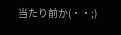当たり前か(・・;)